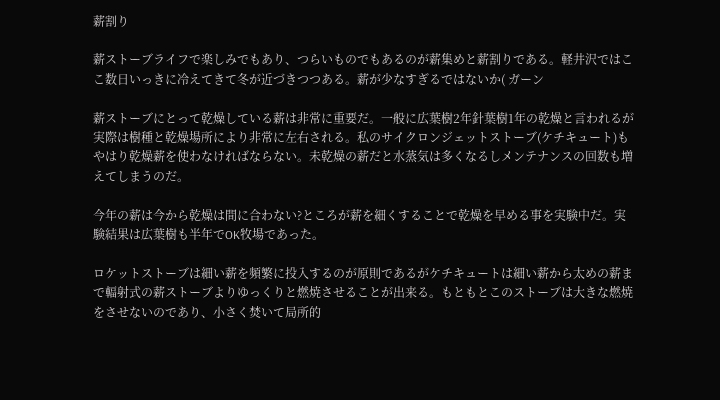薪割り

薪ストーブライフで楽しみでもあり、つらいものでもあるのが薪集めと薪割りである。軽井沢ではここ数日いっきに冷えてきて冬が近づきつつある。薪が少なすぎるではないか( ガーン

薪ストーブにとって乾燥している薪は非常に重要だ。一般に広葉樹2年針葉樹1年の乾燥と言われるが実際は樹種と乾燥場所により非常に左右される。私のサイクロンジェットストーブ(ケチキュート)もやはり乾燥薪を使わなければならない。未乾燥の薪だと水蒸気は多くなるしメンテナンスの回数も増えてしまうのだ。

今年の薪は今から乾燥は間に合わない?ところが薪を細くすることで乾燥を早める事を実験中だ。実験結果は広葉樹も半年でOK牧場であった。

ロケットストーブは細い薪を頻繁に投入するのが原則であるがケチキュートは細い薪から太めの薪まで輻射式の薪ストーブよりゆっくりと燃焼させることが出来る。もともとこのストーブは大きな燃焼をさせないのであり、小さく焚いて局所的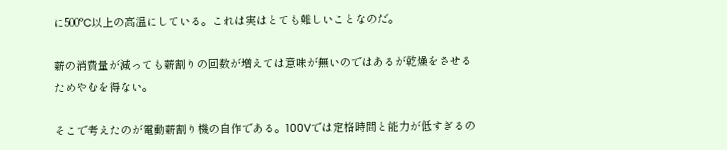に500°C以上の高温にしている。これは実はとても難しいことなのだ。

薪の消費量が減っても薪割りの回数が増えては意味が無いのではあるが乾燥をさせるためやむを得ない。

そこで考えたのが電動薪割り機の自作である。100Vでは定格時間と能力が低すぎるの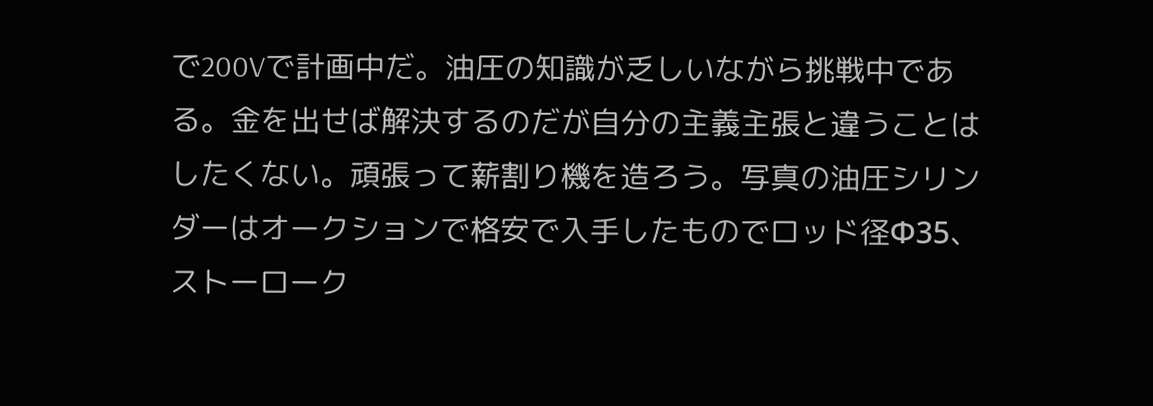で200Vで計画中だ。油圧の知識が乏しいながら挑戦中である。金を出せば解決するのだが自分の主義主張と違うことはしたくない。頑張って薪割り機を造ろう。写真の油圧シリンダーはオークションで格安で入手したものでロッド径Φ35、ストーローク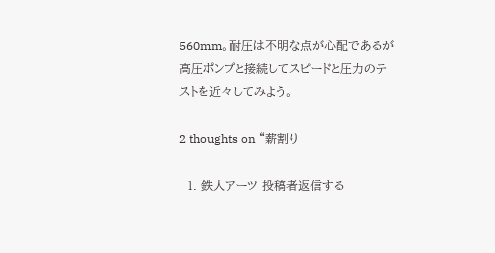560mm。耐圧は不明な点が心配であるが高圧ポンプと接続してスピードと圧力のテストを近々してみよう。

2 thoughts on “薪割り

  1. 鉄人アーツ 投稿者返信する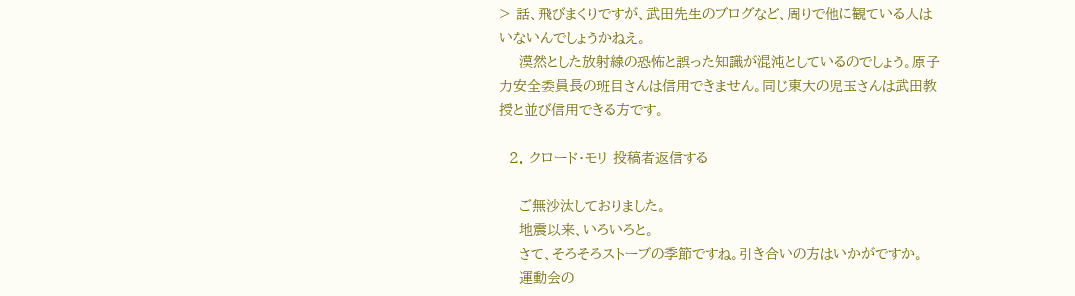> 話、飛びまくりですが、武田先生のブログなど、周りで他に観ている人はいないんでしょうかねえ。
    漠然とした放射線の恐怖と誤った知識が混沌としているのでしょう。原子力安全委員長の班目さんは信用できません。同じ東大の児玉さんは武田教授と並び信用できる方です。

  2. クロード・モリ 投稿者返信する

    ご無沙汰しておりました。
    地震以来、いろいろと。
    さて、そろそろストーブの季節ですね。引き合いの方はいかがですか。
    運動会の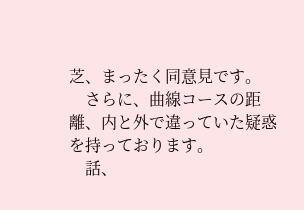芝、まったく同意見です。
    さらに、曲線コースの距離、内と外で違っていた疑惑を持っております。
    話、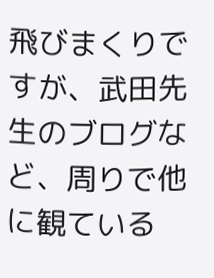飛びまくりですが、武田先生のブログなど、周りで他に観ている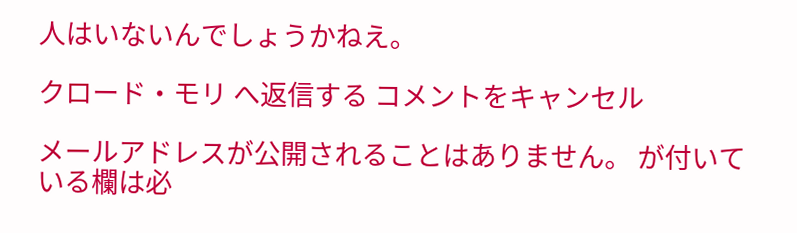人はいないんでしょうかねえ。

クロード・モリ へ返信する コメントをキャンセル

メールアドレスが公開されることはありません。 が付いている欄は必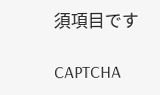須項目です

CAPTCHA